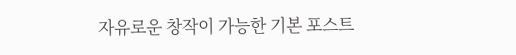자유로운 창작이 가능한 기본 포스트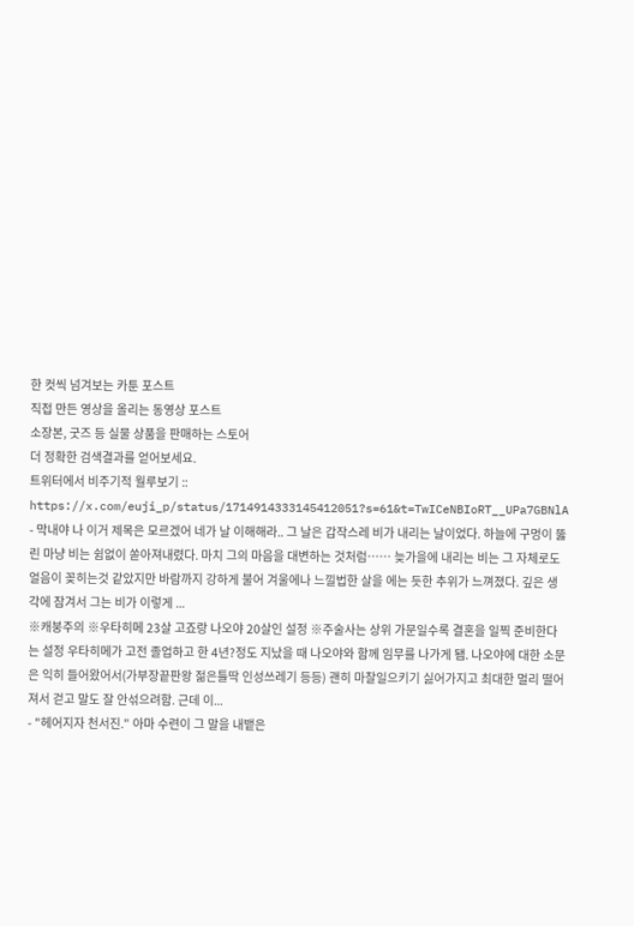한 컷씩 넘겨보는 카툰 포스트
직접 만든 영상을 올리는 동영상 포스트
소장본, 굿즈 등 실물 상품을 판매하는 스토어
더 정확한 검색결과를 얻어보세요.
트위터에서 비주기적 월루보기 :: https://x.com/euji_p/status/1714914333145412051?s=61&t=TwICeNBIoRT__UPa7GBNlA
- 막내야 나 이거 제목은 모르겠어 네가 날 이해해라.. 그 날은 갑작스레 비가 내리는 날이었다. 하늘에 구멍이 뚫린 마냥 비는 쉼없이 쏟아져내렸다. 마치 그의 마음을 대변하는 것처럼…… 늦가을에 내리는 비는 그 자체로도 얼음이 꽂히는것 같았지만 바람까지 강하게 불어 겨울에나 느낄법한 살을 에는 듯한 추위가 느껴졌다. 깊은 생각에 잠겨서 그는 비가 이렇게 ...
※캐붕주의 ※우타히메 23살 고죠랑 나오야 20살인 설정 ※주술사는 상위 가문일수록 결혼을 일찍 준비한다는 설정 우타히메가 고전 졸업하고 한 4년?정도 지났을 때 나오야와 함께 임무를 나가게 됌. 나오야에 대한 소문은 익히 들어왔어서(가부장끝판왕 젊은틀딱 인성쓰레기 등등) 괜히 마찰일으키기 싫어가지고 최대한 멀리 떨어져서 걷고 말도 잘 안섞으려함. 근데 이...
- "헤어지자 천서진." 아마 수련이 그 말을 내뱉은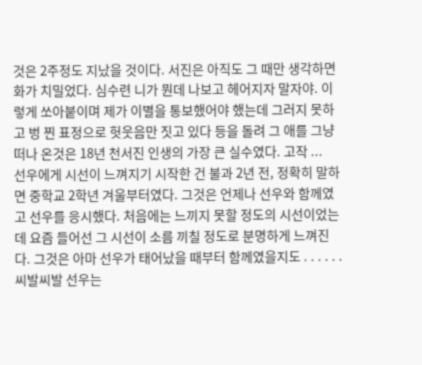것은 2주정도 지났을 것이다. 서진은 아직도 그 때만 생각하면 화가 치밀었다. 심수련 니가 뭔데 나보고 헤어지자 말자야. 이렇게 쏘아붙이며 제가 이별을 통보했어야 했는데 그러지 못하고 벙 찐 표정으로 헛웃음만 짓고 있다 등을 돌려 그 애를 그냥 떠나 온것은 18년 천서진 인생의 가장 큰 실수였다. 고작 ...
선우에게 시선이 느껴지기 시작한 건 불과 2년 전, 정확히 말하면 중학교 2학년 겨울부터였다. 그것은 언제나 선우와 함께였고 선우를 응시했다. 처음에는 느끼지 못할 정도의 시선이었는데 요즘 들어선 그 시선이 소름 끼칠 정도로 분명하게 느껴진다. 그것은 아마 선우가 태어났을 때부터 함께였을지도 . . . . . . 씨발씨발 선우는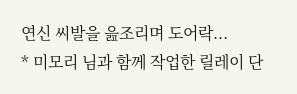연신 씨발을 읊조리며 도어락...
* 미모리 님과 함께 작업한 릴레이 단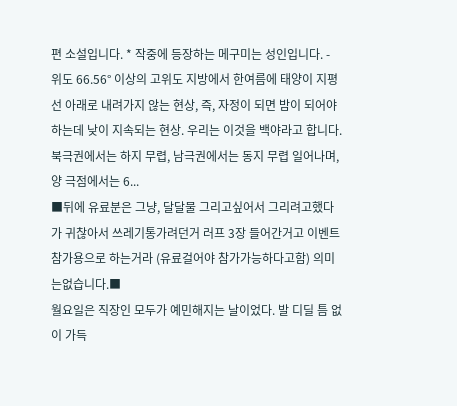편 소설입니다. * 작중에 등장하는 메구미는 성인입니다. - 위도 66.56° 이상의 고위도 지방에서 한여름에 태양이 지평선 아래로 내려가지 않는 현상, 즉, 자정이 되면 밤이 되어야 하는데 낮이 지속되는 현상. 우리는 이것을 백야라고 합니다. 북극권에서는 하지 무렵, 남극권에서는 동지 무렵 일어나며, 양 극점에서는 6...
■뒤에 유료분은 그냥, 달달물 그리고싶어서 그리려고했다가 귀찮아서 쓰레기통가려던거 러프 3장 들어간거고 이벤트참가용으로 하는거라 (유료걸어야 참가가능하다고함) 의미는없습니다.■
월요일은 직장인 모두가 예민해지는 날이었다. 발 디딜 틈 없이 가득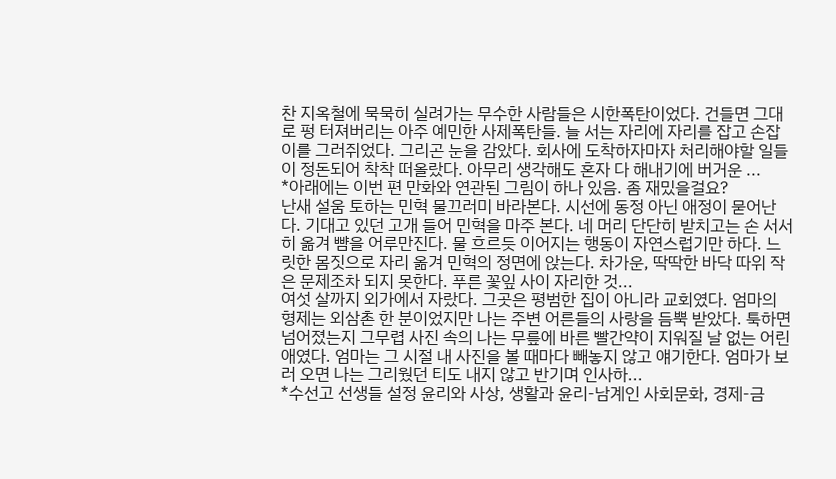찬 지옥철에 묵묵히 실려가는 무수한 사람들은 시한폭탄이었다. 건들면 그대로 펑 터져버리는 아주 예민한 사제폭탄들. 늘 서는 자리에 자리를 잡고 손잡이를 그러쥐었다. 그리곤 눈을 감았다. 회사에 도착하자마자 처리해야할 일들이 정돈되어 착착 떠올랐다. 아무리 생각해도 혼자 다 해내기에 버거운 ...
*아래에는 이번 편 만화와 연관된 그림이 하나 있음. 좀 재밌을걸요?
난새 설움 토하는 민혁 물끄러미 바라본다. 시선에 동정 아닌 애정이 묻어난다. 기대고 있던 고개 들어 민혁을 마주 본다. 네 머리 단단히 받치고는 손 서서히 옮겨 뺨을 어루만진다. 물 흐르듯 이어지는 행동이 자연스럽기만 하다. 느릿한 몸짓으로 자리 옮겨 민혁의 정면에 앉는다. 차가운, 딱딱한 바닥 따위 작은 문제조차 되지 못한다. 푸른 꽃잎 사이 자리한 것...
여섯 살까지 외가에서 자랐다. 그곳은 평범한 집이 아니라 교회였다. 엄마의 형제는 외삼촌 한 분이었지만 나는 주변 어른들의 사랑을 듬뿍 받았다. 툭하면 넘어졌는지 그무렵 사진 속의 나는 무릎에 바른 빨간약이 지워질 날 없는 어린애였다. 엄마는 그 시절 내 사진을 볼 때마다 빼놓지 않고 얘기한다. 엄마가 보러 오면 나는 그리웠던 티도 내지 않고 반기며 인사하...
*수선고 선생들 설정 윤리와 사상, 생활과 윤리-남계인 사회문화, 경제-금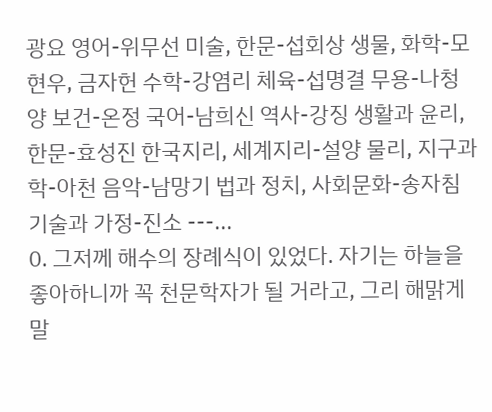광요 영어-위무선 미술, 한문-섭회상 생물, 화학-모현우, 금자헌 수학-강염리 체육-섭명결 무용-나청양 보건-온정 국어-남희신 역사-강징 생활과 윤리, 한문-효성진 한국지리, 세계지리-설양 물리, 지구과학-아천 음악-남망기 법과 정치, 사회문화-송자침 기술과 가정-진소 ---...
0. 그저께 해수의 장례식이 있었다. 자기는 하늘을 좋아하니까 꼭 천문학자가 될 거라고, 그리 해맑게 말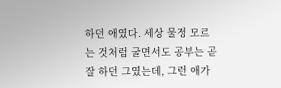하던 애였다. 세상 물정 모르는 것처럼 굴면서도 공부는 곧잘 하던 그였는데, 그런 애가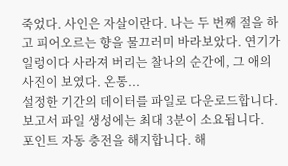죽었다. 사인은 자살이란다. 나는 두 번째 절을 하고 피어오르는 향을 물끄러미 바라보았다. 연기가 일렁이다 사라져 버리는 찰나의 순간에, 그 애의 사진이 보였다. 온통...
설정한 기간의 데이터를 파일로 다운로드합니다. 보고서 파일 생성에는 최대 3분이 소요됩니다.
포인트 자동 충전을 해지합니다. 해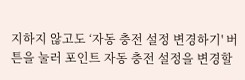지하지 않고도 ‘자동 충전 설정 변경하기' 버튼을 눌러 포인트 자동 충전 설정을 변경할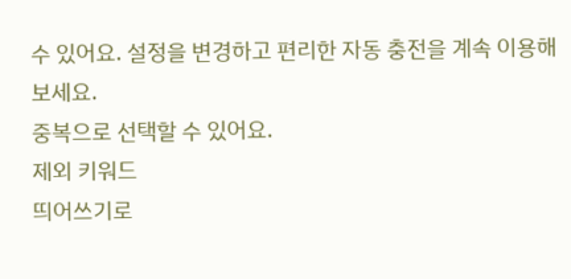수 있어요. 설정을 변경하고 편리한 자동 충전을 계속 이용해보세요.
중복으로 선택할 수 있어요.
제외 키워드
띄어쓰기로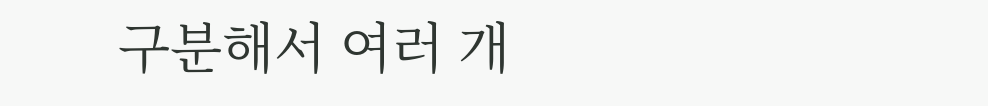구분해서 여러 개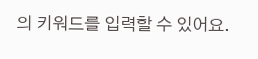의 키워드를 입력할 수 있어요.